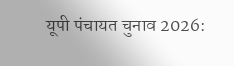यूपी पंचायत चुनाव 2026: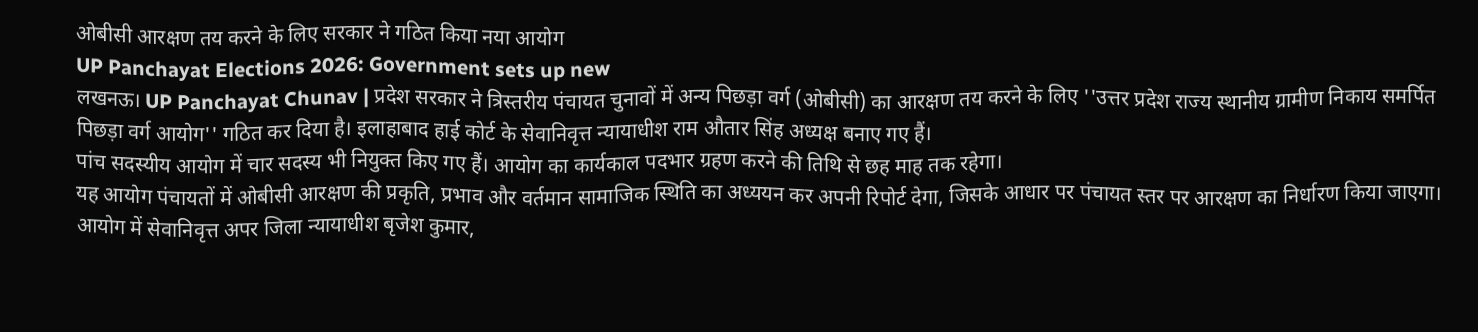ओबीसी आरक्षण तय करने के लिए सरकार ने गठित किया नया आयोग
UP Panchayat Elections 2026: Government sets up new
लखनऊ। UP Panchayat Chunav | प्रदेश सरकार ने त्रिस्तरीय पंचायत चुनावों में अन्य पिछड़ा वर्ग (ओबीसी) का आरक्षण तय करने के लिए ''उत्तर प्रदेश राज्य स्थानीय ग्रामीण निकाय समर्पित पिछड़ा वर्ग आयोग'' गठित कर दिया है। इलाहाबाद हाई कोर्ट के सेवानिवृत्त न्यायाधीश राम औतार सिंह अध्यक्ष बनाए गए हैं।
पांच सदस्यीय आयोग में चार सदस्य भी नियुक्त किए गए हैं। आयोग का कार्यकाल पदभार ग्रहण करने की तिथि से छह माह तक रहेगा।
यह आयोग पंचायतों में ओबीसी आरक्षण की प्रकृति, प्रभाव और वर्तमान सामाजिक स्थिति का अध्ययन कर अपनी रिपोर्ट देगा, जिसके आधार पर पंचायत स्तर पर आरक्षण का निर्धारण किया जाएगा।
आयोग में सेवानिवृत्त अपर जिला न्यायाधीश बृजेश कुमार,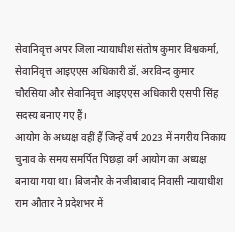सेवानिवृत्त अपर जिला न्यायाधीश संतोष कुमार विश्वकर्मा, सेवानिवृत्त आइएएस अधिकारी डॉ. अरविन्द कुमार चौरसिया और सेवानिवृत्त आइएएस अधिकारी एसपी सिंह सदस्य बनाए गए हैं।
आयोग के अध्यक्ष वहीं हैं जिन्हें वर्ष 2023 में नगरीय निकाय चुनाव के समय समर्पित पिछड़ा वर्ग आयोग का अध्यक्ष बनाया गया था। बिजनौर के नजीबाबाद निवासी न्यायाधीश राम औतार ने प्रदेशभर में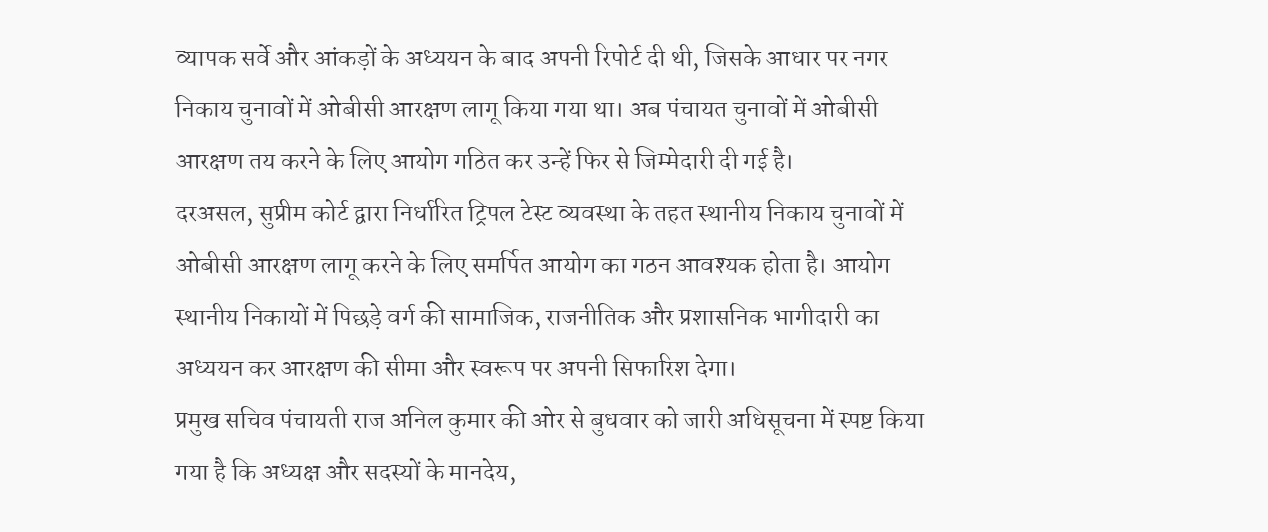व्यापक सर्वे और आंकड़ों के अध्ययन के बाद अपनी रिपोर्ट दी थी, जिसके आधार पर नगर निकाय चुनावों में ओबीसी आरक्षण लागू किया गया था। अब पंचायत चुनावों में ओबीसी आरक्षण तय करने के लिए आयोग गठित कर उन्हें फिर से जिम्मेदारी दी गई है।
दरअसल, सुप्रीम कोर्ट द्वारा निर्धारित ट्रिपल टेस्ट व्यवस्था के तहत स्थानीय निकाय चुनावों में ओबीसी आरक्षण लागू करने के लिए समर्पित आयोग का गठन आवश्यक होता है। आयोग स्थानीय निकायों में पिछड़े वर्ग की सामाजिक, राजनीतिक और प्रशासनिक भागीदारी का अध्ययन कर आरक्षण की सीमा और स्वरूप पर अपनी सिफारिश देगा।
प्रमुख सचिव पंचायती राज अनिल कुमार की ओर से बुधवार को जारी अधिसूचना में स्पष्ट किया गया है कि अध्यक्ष और सदस्यों के मानदेय,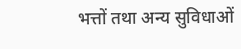भत्तों तथा अन्य सुविधाओं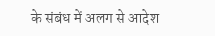के संबंध में अलग से आदेश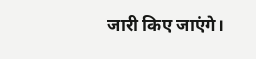जारी किए जाएंगे।